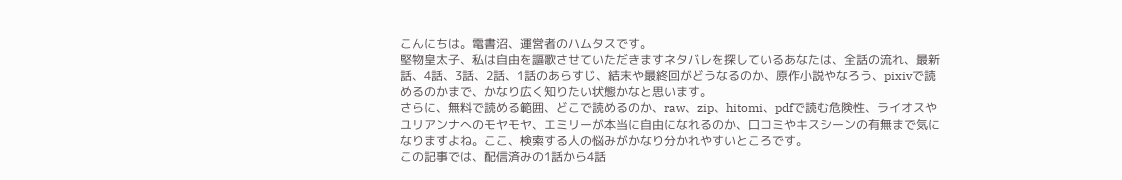こんにちは。電書沼、運営者のハムタスです。
堅物皇太子、私は自由を謳歌させていただきますネタバレを探しているあなたは、全話の流れ、最新話、4話、3話、2話、1話のあらすじ、結末や最終回がどうなるのか、原作小説やなろう、pixivで読めるのかまで、かなり広く知りたい状態かなと思います。
さらに、無料で読める範囲、どこで読めるのか、raw、zip、hitomi、pdfで読む危険性、ライオスやユリアンナへのモヤモヤ、エミリーが本当に自由になれるのか、口コミやキスシーンの有無まで気になりますよね。ここ、検索する人の悩みがかなり分かれやすいところです。
この記事では、配信済みの1話から4話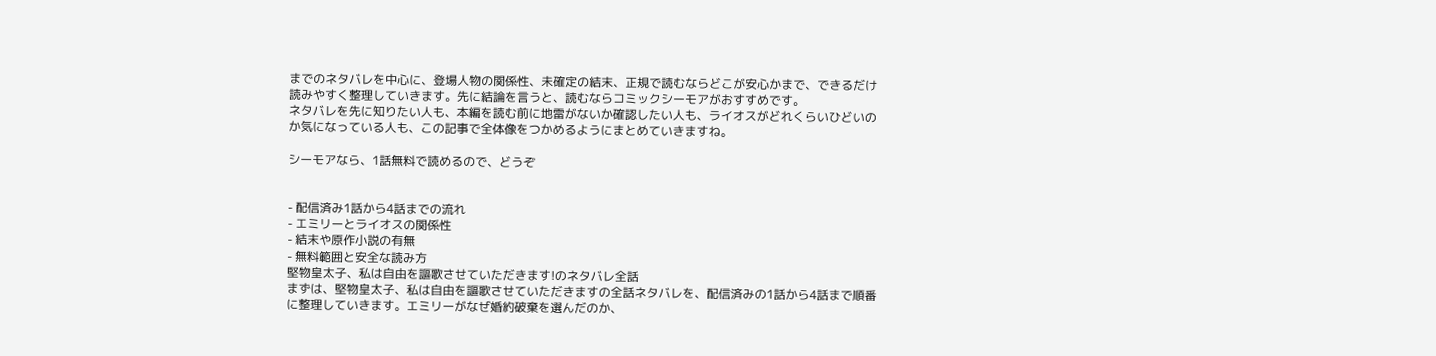までのネタバレを中心に、登場人物の関係性、未確定の結末、正規で読むならどこが安心かまで、できるだけ読みやすく整理していきます。先に結論を言うと、読むならコミックシーモアがおすすめです。
ネタバレを先に知りたい人も、本編を読む前に地雷がないか確認したい人も、ライオスがどれくらいひどいのか気になっている人も、この記事で全体像をつかめるようにまとめていきますね。

シーモアなら、1話無料で読めるので、どうぞ


- 配信済み1話から4話までの流れ
- エミリーとライオスの関係性
- 結末や原作小説の有無
- 無料範囲と安全な読み方
堅物皇太子、私は自由を謳歌させていただきます!のネタバレ全話
まずは、堅物皇太子、私は自由を謳歌させていただきますの全話ネタバレを、配信済みの1話から4話まで順番に整理していきます。エミリーがなぜ婚約破棄を選んだのか、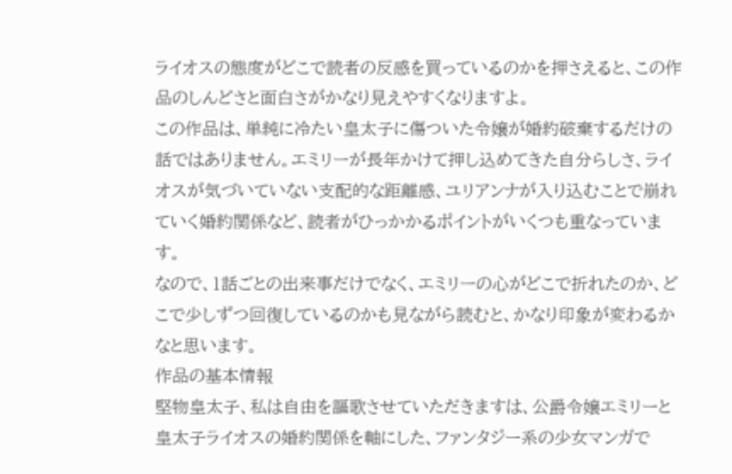ライオスの態度がどこで読者の反感を買っているのかを押さえると、この作品のしんどさと面白さがかなり見えやすくなりますよ。
この作品は、単純に冷たい皇太子に傷ついた令嬢が婚約破棄するだけの話ではありません。エミリーが長年かけて押し込めてきた自分らしさ、ライオスが気づいていない支配的な距離感、ユリアンナが入り込むことで崩れていく婚約関係など、読者がひっかかるポイントがいくつも重なっています。
なので、1話ごとの出来事だけでなく、エミリーの心がどこで折れたのか、どこで少しずつ回復しているのかも見ながら読むと、かなり印象が変わるかなと思います。
作品の基本情報
堅物皇太子、私は自由を謳歌させていただきますは、公爵令嬢エミリーと皇太子ライオスの婚約関係を軸にした、ファンタジー系の少女マンガで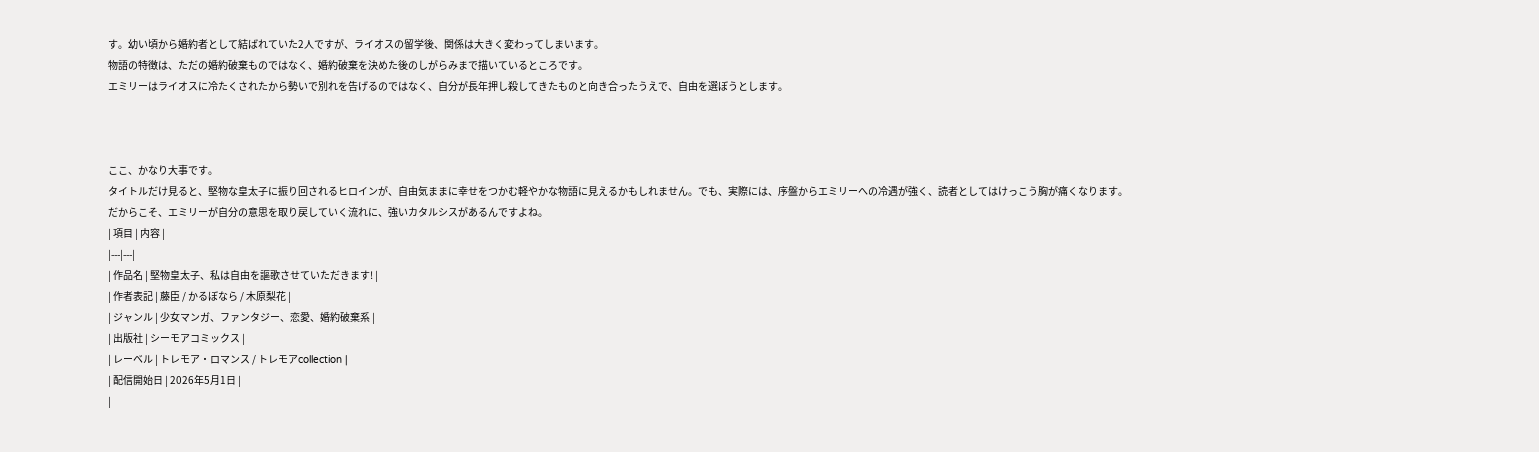す。幼い頃から婚約者として結ばれていた2人ですが、ライオスの留学後、関係は大きく変わってしまいます。
物語の特徴は、ただの婚約破棄ものではなく、婚約破棄を決めた後のしがらみまで描いているところです。
エミリーはライオスに冷たくされたから勢いで別れを告げるのではなく、自分が長年押し殺してきたものと向き合ったうえで、自由を選ぼうとします。



ここ、かなり大事です。
タイトルだけ見ると、堅物な皇太子に振り回されるヒロインが、自由気ままに幸せをつかむ軽やかな物語に見えるかもしれません。でも、実際には、序盤からエミリーへの冷遇が強く、読者としてはけっこう胸が痛くなります。
だからこそ、エミリーが自分の意思を取り戻していく流れに、強いカタルシスがあるんですよね。
| 項目 | 内容 |
|---|---|
| 作品名 | 堅物皇太子、私は自由を謳歌させていただきます! |
| 作者表記 | 藤臣 / かるぼなら / 木原梨花 |
| ジャンル | 少女マンガ、ファンタジー、恋愛、婚約破棄系 |
| 出版社 | シーモアコミックス |
| レーベル | トレモア・ロマンス / トレモアcollection |
| 配信開始日 | 2026年5月1日 |
|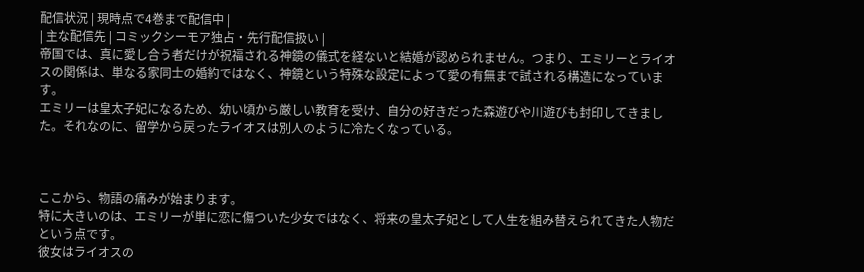配信状況 | 現時点で4巻まで配信中 |
| 主な配信先 | コミックシーモア独占・先行配信扱い |
帝国では、真に愛し合う者だけが祝福される神鏡の儀式を経ないと結婚が認められません。つまり、エミリーとライオスの関係は、単なる家同士の婚約ではなく、神鏡という特殊な設定によって愛の有無まで試される構造になっています。
エミリーは皇太子妃になるため、幼い頃から厳しい教育を受け、自分の好きだった森遊びや川遊びも封印してきました。それなのに、留学から戻ったライオスは別人のように冷たくなっている。



ここから、物語の痛みが始まります。
特に大きいのは、エミリーが単に恋に傷ついた少女ではなく、将来の皇太子妃として人生を組み替えられてきた人物だという点です。
彼女はライオスの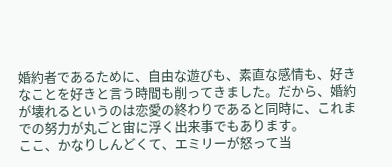婚約者であるために、自由な遊びも、素直な感情も、好きなことを好きと言う時間も削ってきました。だから、婚約が壊れるというのは恋愛の終わりであると同時に、これまでの努力が丸ごと宙に浮く出来事でもあります。
ここ、かなりしんどくて、エミリーが怒って当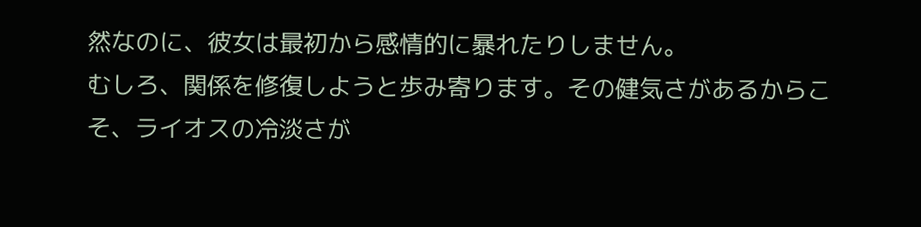然なのに、彼女は最初から感情的に暴れたりしません。
むしろ、関係を修復しようと歩み寄ります。その健気さがあるからこそ、ライオスの冷淡さが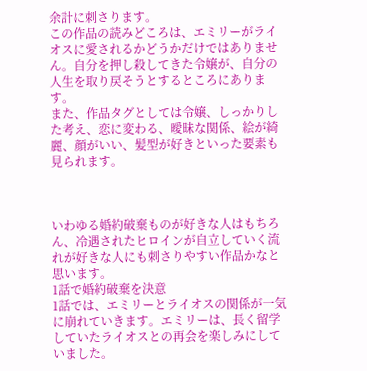余計に刺さります。
この作品の読みどころは、エミリーがライオスに愛されるかどうかだけではありません。自分を押し殺してきた令嬢が、自分の人生を取り戻そうとするところにあります。
また、作品タグとしては令嬢、しっかりした考え、恋に変わる、曖昧な関係、絵が綺麗、顔がいい、髪型が好きといった要素も見られます。



いわゆる婚約破棄ものが好きな人はもちろん、冷遇されたヒロインが自立していく流れが好きな人にも刺さりやすい作品かなと思います。
1話で婚約破棄を決意
1話では、エミリーとライオスの関係が一気に崩れていきます。エミリーは、長く留学していたライオスとの再会を楽しみにしていました。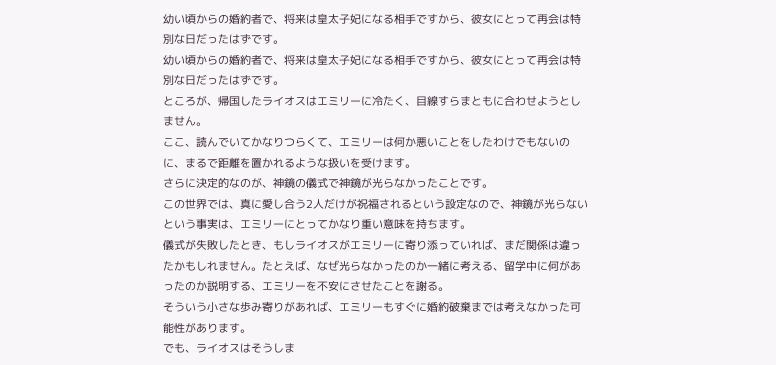幼い頃からの婚約者で、将来は皇太子妃になる相手ですから、彼女にとって再会は特別な日だったはずです。
幼い頃からの婚約者で、将来は皇太子妃になる相手ですから、彼女にとって再会は特別な日だったはずです。
ところが、帰国したライオスはエミリーに冷たく、目線すらまともに合わせようとしません。
ここ、読んでいてかなりつらくて、エミリーは何か悪いことをしたわけでもないのに、まるで距離を置かれるような扱いを受けます。
さらに決定的なのが、神鏡の儀式で神鏡が光らなかったことです。
この世界では、真に愛し合う2人だけが祝福されるという設定なので、神鏡が光らないという事実は、エミリーにとってかなり重い意味を持ちます。
儀式が失敗したとき、もしライオスがエミリーに寄り添っていれば、まだ関係は違ったかもしれません。たとえば、なぜ光らなかったのか一緒に考える、留学中に何があったのか説明する、エミリーを不安にさせたことを謝る。
そういう小さな歩み寄りがあれば、エミリーもすぐに婚約破棄までは考えなかった可能性があります。
でも、ライオスはそうしま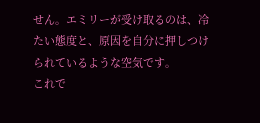せん。エミリーが受け取るのは、冷たい態度と、原因を自分に押しつけられているような空気です。
これで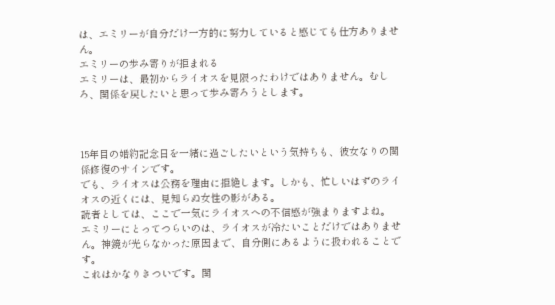は、エミリーが自分だけ一方的に努力していると感じても仕方ありません。
エミリーの歩み寄りが拒まれる
エミリーは、最初からライオスを見限ったわけではありません。むしろ、関係を戻したいと思って歩み寄ろうとします。



15年目の婚約記念日を一緒に過ごしたいという気持ちも、彼女なりの関係修復のサインです。
でも、ライオスは公務を理由に拒絶します。しかも、忙しいはずのライオスの近くには、見知らぬ女性の影がある。
読者としては、ここで一気にライオスへの不信感が強まりますよね。
エミリーにとってつらいのは、ライオスが冷たいことだけではありません。神鏡が光らなかった原因まで、自分側にあるように扱われることです。
これはかなりきついです。関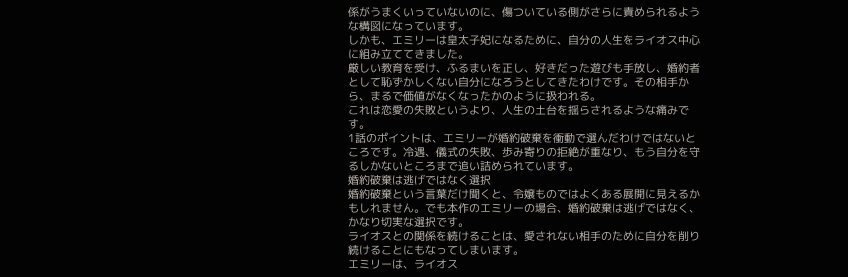係がうまくいっていないのに、傷ついている側がさらに責められるような構図になっています。
しかも、エミリーは皇太子妃になるために、自分の人生をライオス中心に組み立ててきました。
厳しい教育を受け、ふるまいを正し、好きだった遊びも手放し、婚約者として恥ずかしくない自分になろうとしてきたわけです。その相手から、まるで価値がなくなったかのように扱われる。
これは恋愛の失敗というより、人生の土台を揺らされるような痛みです。
1話のポイントは、エミリーが婚約破棄を衝動で選んだわけではないところです。冷遇、儀式の失敗、歩み寄りの拒絶が重なり、もう自分を守るしかないところまで追い詰められています。
婚約破棄は逃げではなく選択
婚約破棄という言葉だけ聞くと、令嬢ものではよくある展開に見えるかもしれません。でも本作のエミリーの場合、婚約破棄は逃げではなく、かなり切実な選択です。
ライオスとの関係を続けることは、愛されない相手のために自分を削り続けることにもなってしまいます。
エミリーは、ライオス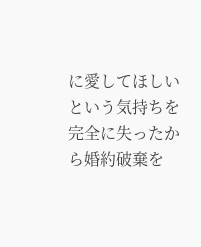に愛してほしいという気持ちを完全に失ったから婚約破棄を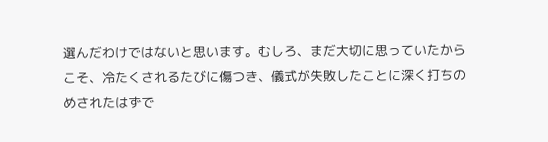選んだわけではないと思います。むしろ、まだ大切に思っていたからこそ、冷たくされるたびに傷つき、儀式が失敗したことに深く打ちのめされたはずで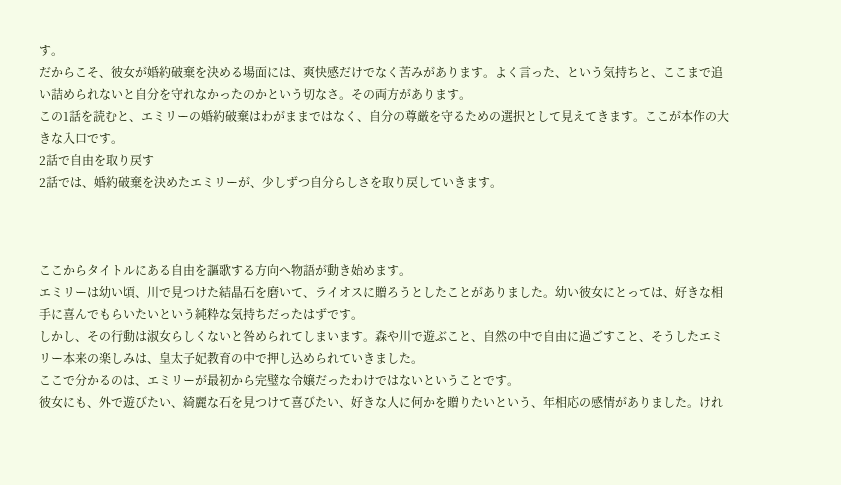す。
だからこそ、彼女が婚約破棄を決める場面には、爽快感だけでなく苦みがあります。よく言った、という気持ちと、ここまで追い詰められないと自分を守れなかったのかという切なさ。その両方があります。
この1話を読むと、エミリーの婚約破棄はわがままではなく、自分の尊厳を守るための選択として見えてきます。ここが本作の大きな入口です。
2話で自由を取り戻す
2話では、婚約破棄を決めたエミリーが、少しずつ自分らしさを取り戻していきます。



ここからタイトルにある自由を謳歌する方向へ物語が動き始めます。
エミリーは幼い頃、川で見つけた結晶石を磨いて、ライオスに贈ろうとしたことがありました。幼い彼女にとっては、好きな相手に喜んでもらいたいという純粋な気持ちだったはずです。
しかし、その行動は淑女らしくないと咎められてしまいます。森や川で遊ぶこと、自然の中で自由に過ごすこと、そうしたエミリー本来の楽しみは、皇太子妃教育の中で押し込められていきました。
ここで分かるのは、エミリーが最初から完璧な令嬢だったわけではないということです。
彼女にも、外で遊びたい、綺麗な石を見つけて喜びたい、好きな人に何かを贈りたいという、年相応の感情がありました。けれ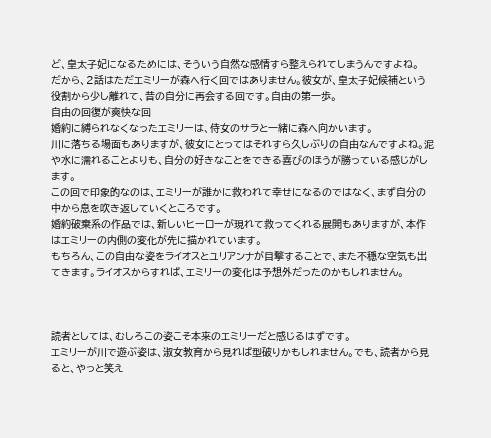ど、皇太子妃になるためには、そういう自然な感情すら整えられてしまうんですよね。
だから、2話はただエミリーが森へ行く回ではありません。彼女が、皇太子妃候補という役割から少し離れて、昔の自分に再会する回です。自由の第一歩。
自由の回復が爽快な回
婚約に縛られなくなったエミリーは、侍女のサラと一緒に森へ向かいます。
川に落ちる場面もありますが、彼女にとってはそれすら久しぶりの自由なんですよね。泥や水に濡れることよりも、自分の好きなことをできる喜びのほうが勝っている感じがします。
この回で印象的なのは、エミリーが誰かに救われて幸せになるのではなく、まず自分の中から息を吹き返していくところです。
婚約破棄系の作品では、新しいヒーローが現れて救ってくれる展開もありますが、本作はエミリーの内側の変化が先に描かれています。
もちろん、この自由な姿をライオスとユリアンナが目撃することで、また不穏な空気も出てきます。ライオスからすれば、エミリーの変化は予想外だったのかもしれません。



読者としては、むしろこの姿こそ本来のエミリーだと感じるはずです。
エミリーが川で遊ぶ姿は、淑女教育から見れば型破りかもしれません。でも、読者から見ると、やっと笑え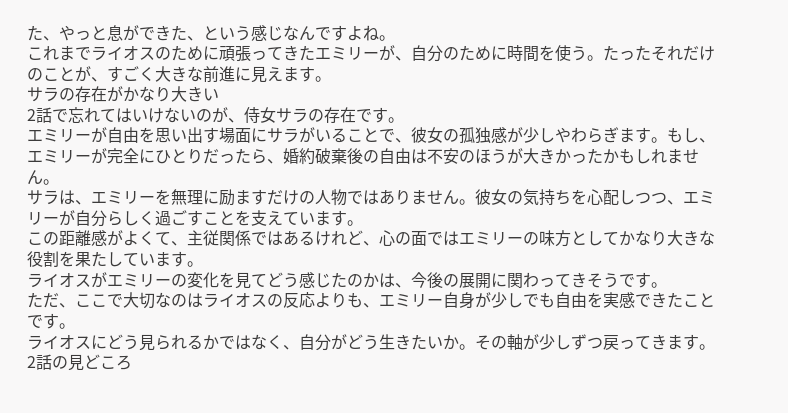た、やっと息ができた、という感じなんですよね。
これまでライオスのために頑張ってきたエミリーが、自分のために時間を使う。たったそれだけのことが、すごく大きな前進に見えます。
サラの存在がかなり大きい
2話で忘れてはいけないのが、侍女サラの存在です。
エミリーが自由を思い出す場面にサラがいることで、彼女の孤独感が少しやわらぎます。もし、エミリーが完全にひとりだったら、婚約破棄後の自由は不安のほうが大きかったかもしれません。
サラは、エミリーを無理に励ますだけの人物ではありません。彼女の気持ちを心配しつつ、エミリーが自分らしく過ごすことを支えています。
この距離感がよくて、主従関係ではあるけれど、心の面ではエミリーの味方としてかなり大きな役割を果たしています。
ライオスがエミリーの変化を見てどう感じたのかは、今後の展開に関わってきそうです。
ただ、ここで大切なのはライオスの反応よりも、エミリー自身が少しでも自由を実感できたことです。
ライオスにどう見られるかではなく、自分がどう生きたいか。その軸が少しずつ戻ってきます。
2話の見どころ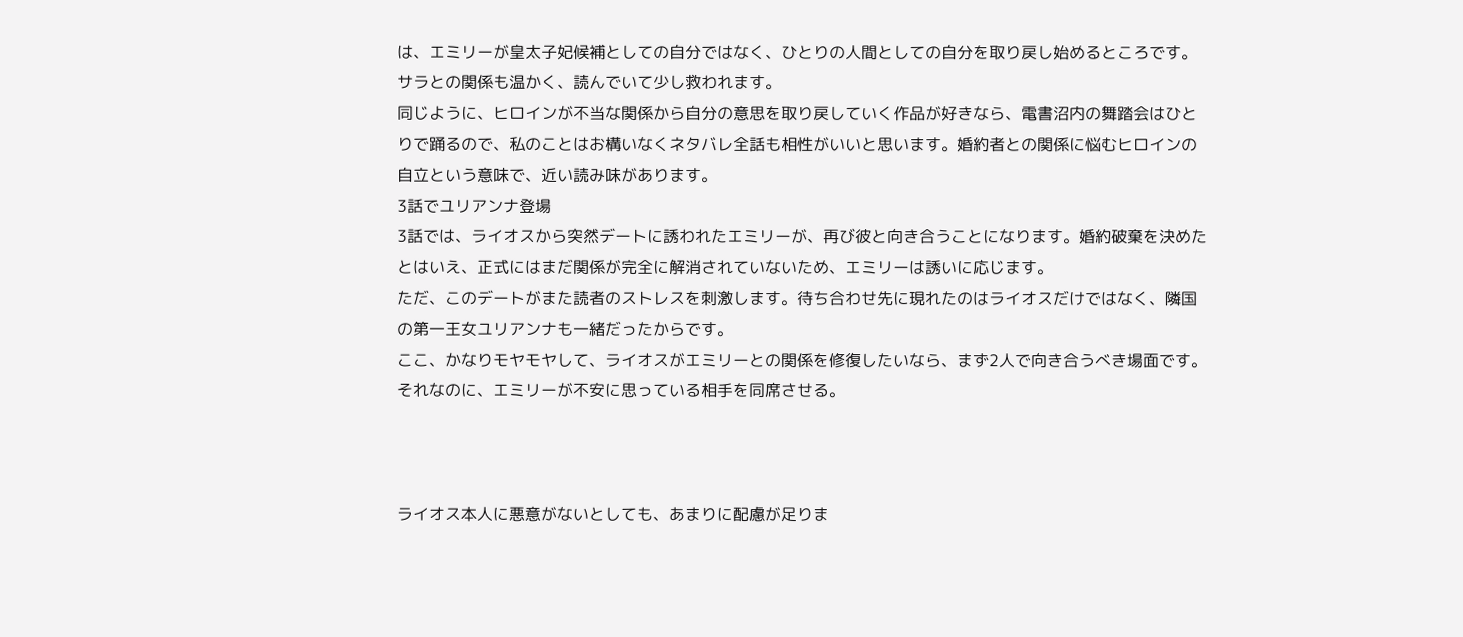は、エミリーが皇太子妃候補としての自分ではなく、ひとりの人間としての自分を取り戻し始めるところです。サラとの関係も温かく、読んでいて少し救われます。
同じように、ヒロインが不当な関係から自分の意思を取り戻していく作品が好きなら、電書沼内の舞踏会はひとりで踊るので、私のことはお構いなくネタバレ全話も相性がいいと思います。婚約者との関係に悩むヒロインの自立という意味で、近い読み味があります。
3話でユリアンナ登場
3話では、ライオスから突然デートに誘われたエミリーが、再び彼と向き合うことになります。婚約破棄を決めたとはいえ、正式にはまだ関係が完全に解消されていないため、エミリーは誘いに応じます。
ただ、このデートがまた読者のストレスを刺激します。待ち合わせ先に現れたのはライオスだけではなく、隣国の第一王女ユリアンナも一緒だったからです。
ここ、かなりモヤモヤして、ライオスがエミリーとの関係を修復したいなら、まず2人で向き合うべき場面です。それなのに、エミリーが不安に思っている相手を同席させる。



ライオス本人に悪意がないとしても、あまりに配慮が足りま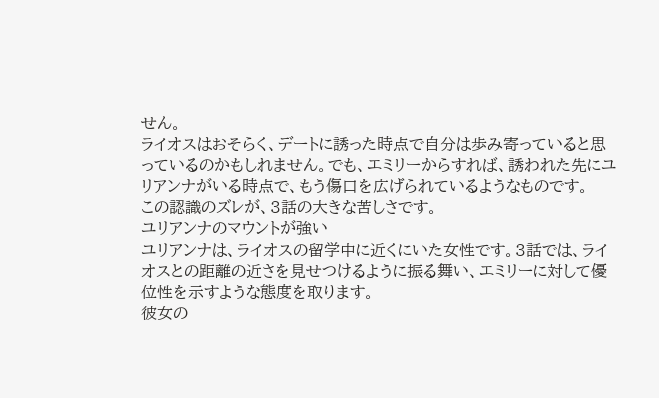せん。
ライオスはおそらく、デートに誘った時点で自分は歩み寄っていると思っているのかもしれません。でも、エミリーからすれば、誘われた先にユリアンナがいる時点で、もう傷口を広げられているようなものです。
この認識のズレが、3話の大きな苦しさです。
ユリアンナのマウントが強い
ユリアンナは、ライオスの留学中に近くにいた女性です。3話では、ライオスとの距離の近さを見せつけるように振る舞い、エミリーに対して優位性を示すような態度を取ります。
彼女の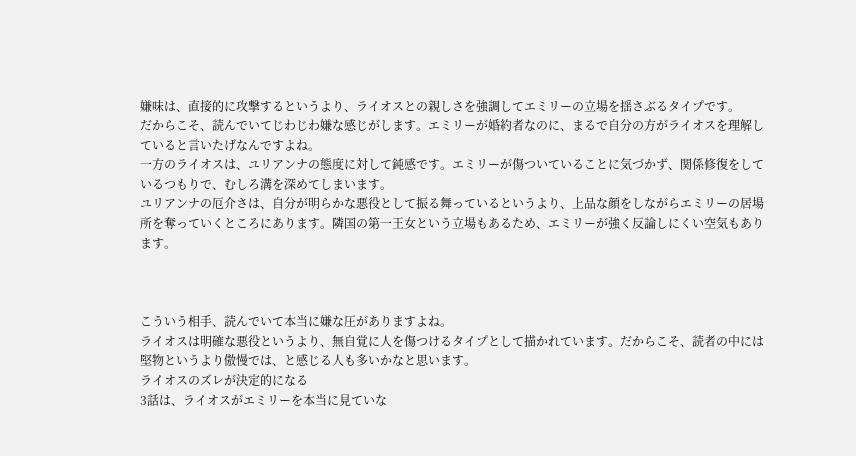嫌味は、直接的に攻撃するというより、ライオスとの親しさを強調してエミリーの立場を揺さぶるタイプです。
だからこそ、読んでいてじわじわ嫌な感じがします。エミリーが婚約者なのに、まるで自分の方がライオスを理解していると言いたげなんですよね。
一方のライオスは、ユリアンナの態度に対して鈍感です。エミリーが傷ついていることに気づかず、関係修復をしているつもりで、むしろ溝を深めてしまいます。
ユリアンナの厄介さは、自分が明らかな悪役として振る舞っているというより、上品な顔をしながらエミリーの居場所を奪っていくところにあります。隣国の第一王女という立場もあるため、エミリーが強く反論しにくい空気もあります。



こういう相手、読んでいて本当に嫌な圧がありますよね。
ライオスは明確な悪役というより、無自覚に人を傷つけるタイプとして描かれています。だからこそ、読者の中には堅物というより傲慢では、と感じる人も多いかなと思います。
ライオスのズレが決定的になる
3話は、ライオスがエミリーを本当に見ていな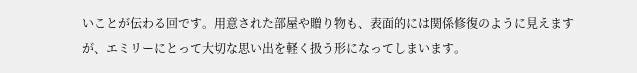いことが伝わる回です。用意された部屋や贈り物も、表面的には関係修復のように見えますが、エミリーにとって大切な思い出を軽く扱う形になってしまいます。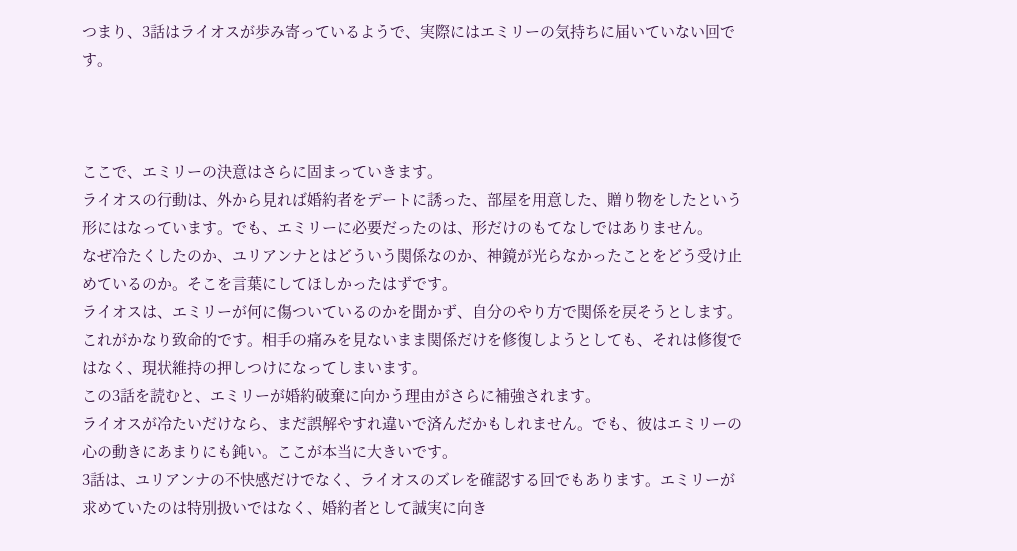つまり、3話はライオスが歩み寄っているようで、実際にはエミリーの気持ちに届いていない回です。



ここで、エミリーの決意はさらに固まっていきます。
ライオスの行動は、外から見れば婚約者をデートに誘った、部屋を用意した、贈り物をしたという形にはなっています。でも、エミリーに必要だったのは、形だけのもてなしではありません。
なぜ冷たくしたのか、ユリアンナとはどういう関係なのか、神鏡が光らなかったことをどう受け止めているのか。そこを言葉にしてほしかったはずです。
ライオスは、エミリーが何に傷ついているのかを聞かず、自分のやり方で関係を戻そうとします。
これがかなり致命的です。相手の痛みを見ないまま関係だけを修復しようとしても、それは修復ではなく、現状維持の押しつけになってしまいます。
この3話を読むと、エミリーが婚約破棄に向かう理由がさらに補強されます。
ライオスが冷たいだけなら、まだ誤解やすれ違いで済んだかもしれません。でも、彼はエミリーの心の動きにあまりにも鈍い。ここが本当に大きいです。
3話は、ユリアンナの不快感だけでなく、ライオスのズレを確認する回でもあります。エミリーが求めていたのは特別扱いではなく、婚約者として誠実に向き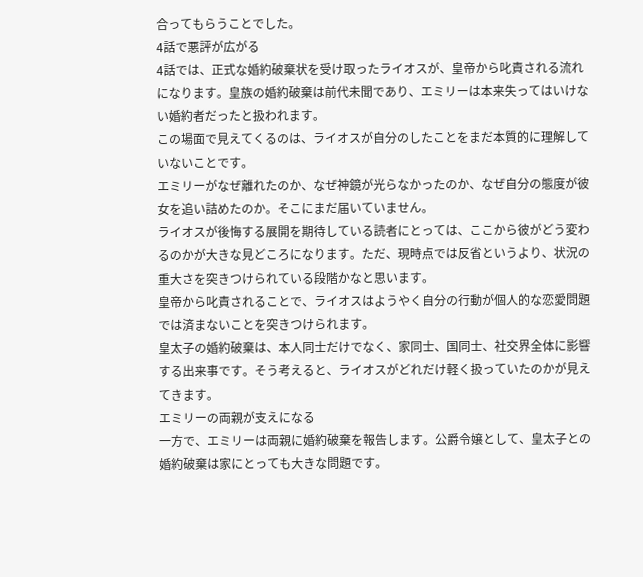合ってもらうことでした。
4話で悪評が広がる
4話では、正式な婚約破棄状を受け取ったライオスが、皇帝から叱責される流れになります。皇族の婚約破棄は前代未聞であり、エミリーは本来失ってはいけない婚約者だったと扱われます。
この場面で見えてくるのは、ライオスが自分のしたことをまだ本質的に理解していないことです。
エミリーがなぜ離れたのか、なぜ神鏡が光らなかったのか、なぜ自分の態度が彼女を追い詰めたのか。そこにまだ届いていません。
ライオスが後悔する展開を期待している読者にとっては、ここから彼がどう変わるのかが大きな見どころになります。ただ、現時点では反省というより、状況の重大さを突きつけられている段階かなと思います。
皇帝から叱責されることで、ライオスはようやく自分の行動が個人的な恋愛問題では済まないことを突きつけられます。
皇太子の婚約破棄は、本人同士だけでなく、家同士、国同士、社交界全体に影響する出来事です。そう考えると、ライオスがどれだけ軽く扱っていたのかが見えてきます。
エミリーの両親が支えになる
一方で、エミリーは両親に婚約破棄を報告します。公爵令嬢として、皇太子との婚約破棄は家にとっても大きな問題です。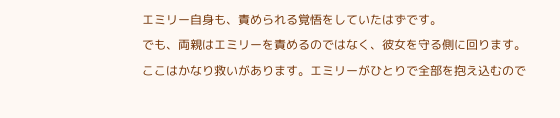エミリー自身も、責められる覚悟をしていたはずです。
でも、両親はエミリーを責めるのではなく、彼女を守る側に回ります。
ここはかなり救いがあります。エミリーがひとりで全部を抱え込むので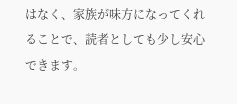はなく、家族が味方になってくれることで、読者としても少し安心できます。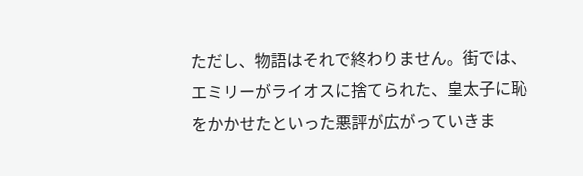ただし、物語はそれで終わりません。街では、エミリーがライオスに捨てられた、皇太子に恥をかかせたといった悪評が広がっていきま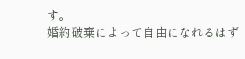す。
婚約破棄によって自由になれるはず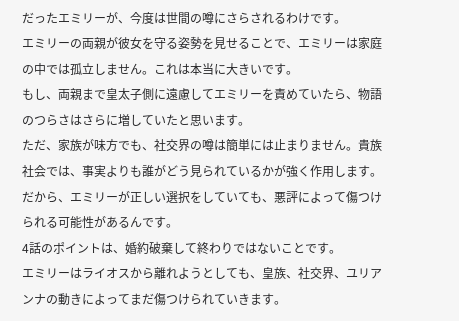だったエミリーが、今度は世間の噂にさらされるわけです。
エミリーの両親が彼女を守る姿勢を見せることで、エミリーは家庭の中では孤立しません。これは本当に大きいです。
もし、両親まで皇太子側に遠慮してエミリーを責めていたら、物語のつらさはさらに増していたと思います。
ただ、家族が味方でも、社交界の噂は簡単には止まりません。貴族社会では、事実よりも誰がどう見られているかが強く作用します。
だから、エミリーが正しい選択をしていても、悪評によって傷つけられる可能性があるんです。
4話のポイントは、婚約破棄して終わりではないことです。
エミリーはライオスから離れようとしても、皇族、社交界、ユリアンナの動きによってまだ傷つけられていきます。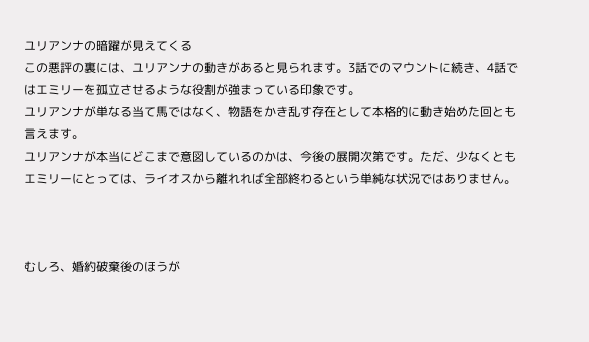ユリアンナの暗躍が見えてくる
この悪評の裏には、ユリアンナの動きがあると見られます。3話でのマウントに続き、4話ではエミリーを孤立させるような役割が強まっている印象です。
ユリアンナが単なる当て馬ではなく、物語をかき乱す存在として本格的に動き始めた回とも言えます。
ユリアンナが本当にどこまで意図しているのかは、今後の展開次第です。ただ、少なくともエミリーにとっては、ライオスから離れれば全部終わるという単純な状況ではありません。



むしろ、婚約破棄後のほうが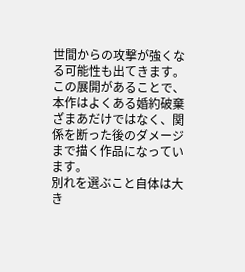世間からの攻撃が強くなる可能性も出てきます。
この展開があることで、本作はよくある婚約破棄ざまあだけではなく、関係を断った後のダメージまで描く作品になっています。
別れを選ぶこと自体は大き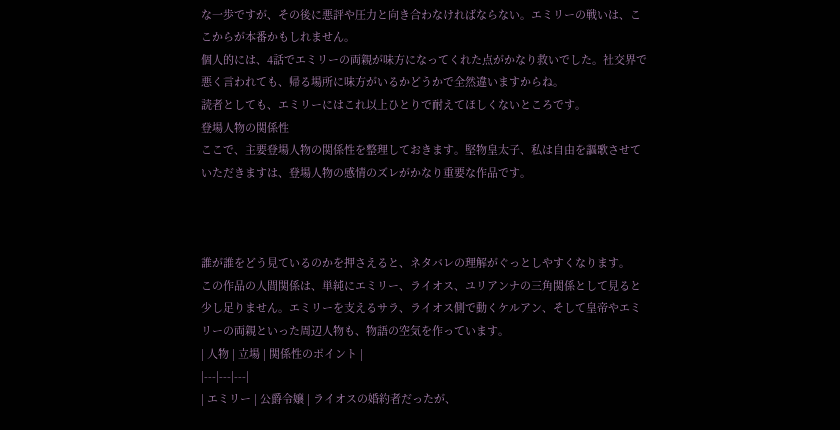な一歩ですが、その後に悪評や圧力と向き合わなければならない。エミリーの戦いは、ここからが本番かもしれません。
個人的には、4話でエミリーの両親が味方になってくれた点がかなり救いでした。社交界で悪く言われても、帰る場所に味方がいるかどうかで全然違いますからね。
読者としても、エミリーにはこれ以上ひとりで耐えてほしくないところです。
登場人物の関係性
ここで、主要登場人物の関係性を整理しておきます。堅物皇太子、私は自由を謳歌させていただきますは、登場人物の感情のズレがかなり重要な作品です。



誰が誰をどう見ているのかを押さえると、ネタバレの理解がぐっとしやすくなります。
この作品の人間関係は、単純にエミリー、ライオス、ユリアンナの三角関係として見ると少し足りません。エミリーを支えるサラ、ライオス側で動くケルアン、そして皇帝やエミリーの両親といった周辺人物も、物語の空気を作っています。
| 人物 | 立場 | 関係性のポイント |
|---|---|---|
| エミリー | 公爵令嬢 | ライオスの婚約者だったが、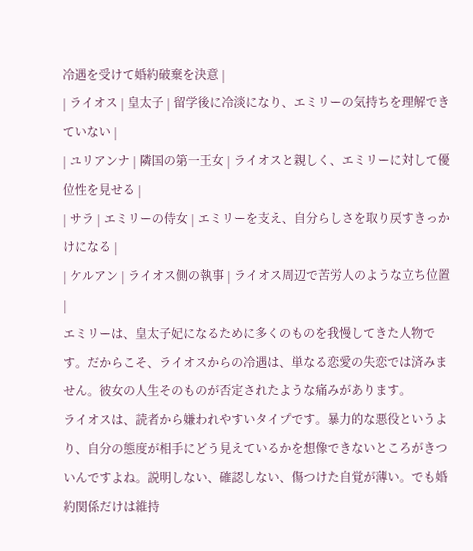冷遇を受けて婚約破棄を決意 |
| ライオス | 皇太子 | 留学後に冷淡になり、エミリーの気持ちを理解できていない |
| ユリアンナ | 隣国の第一王女 | ライオスと親しく、エミリーに対して優位性を見せる |
| サラ | エミリーの侍女 | エミリーを支え、自分らしさを取り戻すきっかけになる |
| ケルアン | ライオス側の執事 | ライオス周辺で苦労人のような立ち位置 |
エミリーは、皇太子妃になるために多くのものを我慢してきた人物です。だからこそ、ライオスからの冷遇は、単なる恋愛の失恋では済みません。彼女の人生そのものが否定されたような痛みがあります。
ライオスは、読者から嫌われやすいタイプです。暴力的な悪役というより、自分の態度が相手にどう見えているかを想像できないところがきついんですよね。説明しない、確認しない、傷つけた自覚が薄い。でも婚約関係だけは維持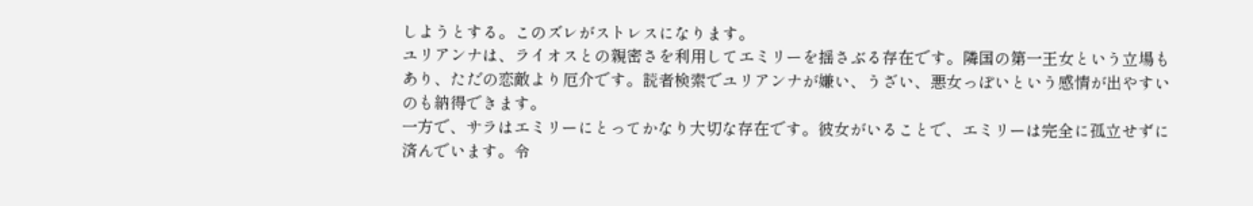しようとする。このズレがストレスになります。
ユリアンナは、ライオスとの親密さを利用してエミリーを揺さぶる存在です。隣国の第一王女という立場もあり、ただの恋敵より厄介です。読者検索でユリアンナが嫌い、うざい、悪女っぽいという感情が出やすいのも納得できます。
一方で、サラはエミリーにとってかなり大切な存在です。彼女がいることで、エミリーは完全に孤立せずに済んでいます。令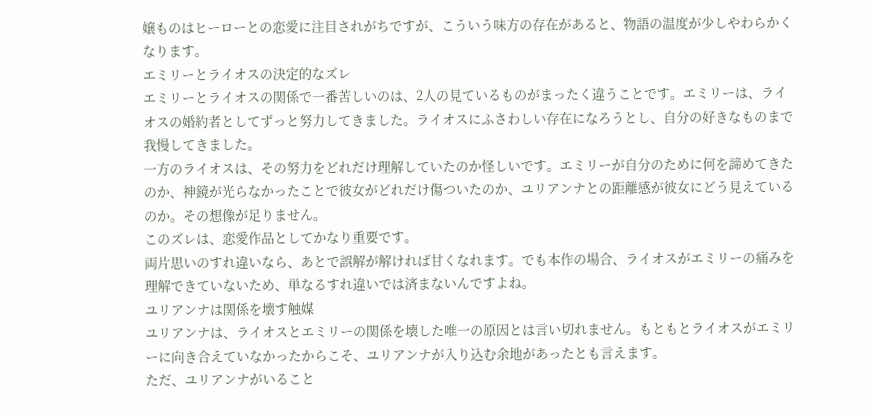嬢ものはヒーローとの恋愛に注目されがちですが、こういう味方の存在があると、物語の温度が少しやわらかくなります。
エミリーとライオスの決定的なズレ
エミリーとライオスの関係で一番苦しいのは、2人の見ているものがまったく違うことです。エミリーは、ライオスの婚約者としてずっと努力してきました。ライオスにふさわしい存在になろうとし、自分の好きなものまで我慢してきました。
一方のライオスは、その努力をどれだけ理解していたのか怪しいです。エミリーが自分のために何を諦めてきたのか、神鏡が光らなかったことで彼女がどれだけ傷ついたのか、ユリアンナとの距離感が彼女にどう見えているのか。その想像が足りません。
このズレは、恋愛作品としてかなり重要です。
両片思いのすれ違いなら、あとで誤解が解ければ甘くなれます。でも本作の場合、ライオスがエミリーの痛みを理解できていないため、単なるすれ違いでは済まないんですよね。
ユリアンナは関係を壊す触媒
ユリアンナは、ライオスとエミリーの関係を壊した唯一の原因とは言い切れません。もともとライオスがエミリーに向き合えていなかったからこそ、ユリアンナが入り込む余地があったとも言えます。
ただ、ユリアンナがいること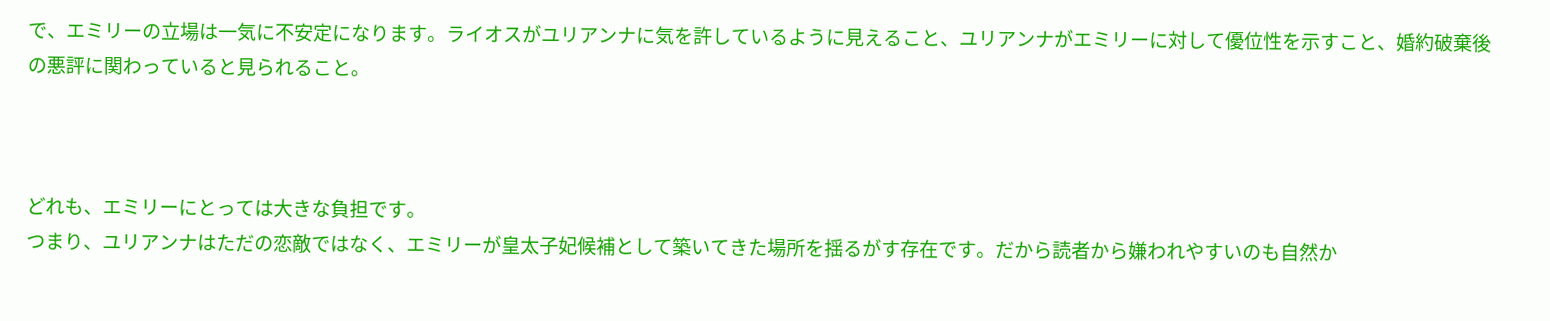で、エミリーの立場は一気に不安定になります。ライオスがユリアンナに気を許しているように見えること、ユリアンナがエミリーに対して優位性を示すこと、婚約破棄後の悪評に関わっていると見られること。



どれも、エミリーにとっては大きな負担です。
つまり、ユリアンナはただの恋敵ではなく、エミリーが皇太子妃候補として築いてきた場所を揺るがす存在です。だから読者から嫌われやすいのも自然か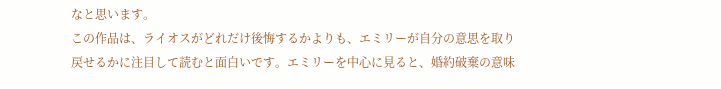なと思います。
この作品は、ライオスがどれだけ後悔するかよりも、エミリーが自分の意思を取り戻せるかに注目して読むと面白いです。エミリーを中心に見ると、婚約破棄の意味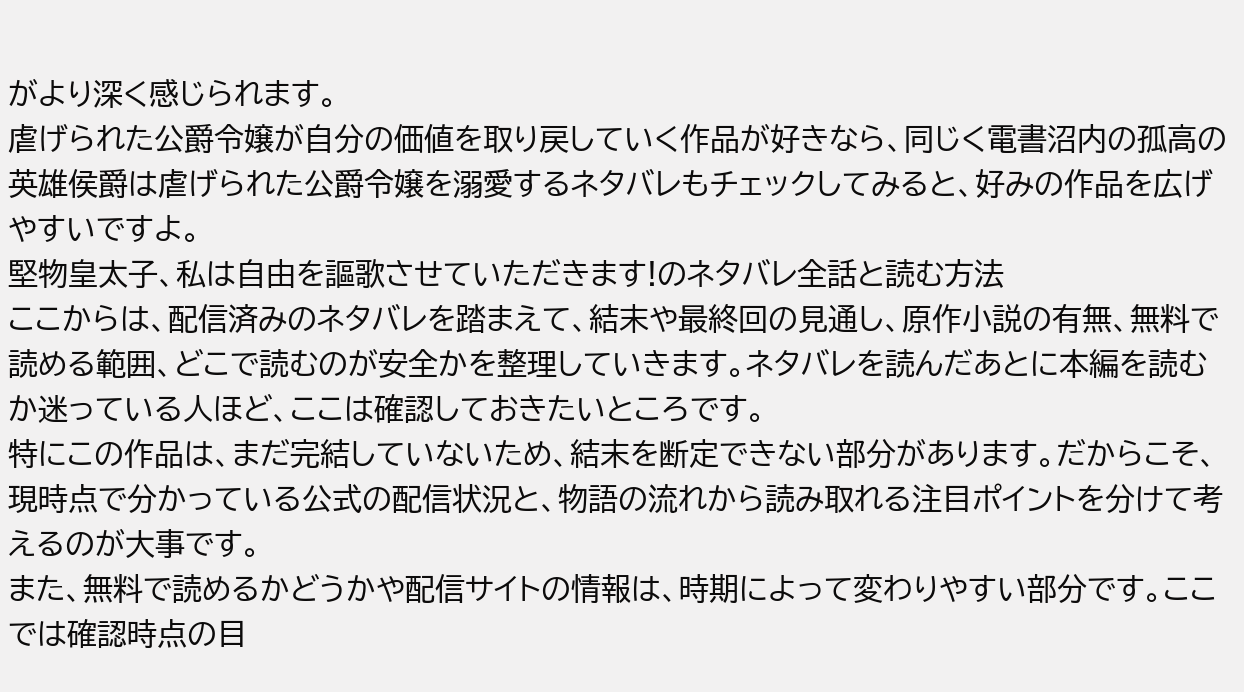がより深く感じられます。
虐げられた公爵令嬢が自分の価値を取り戻していく作品が好きなら、同じく電書沼内の孤高の英雄侯爵は虐げられた公爵令嬢を溺愛するネタバレもチェックしてみると、好みの作品を広げやすいですよ。
堅物皇太子、私は自由を謳歌させていただきます!のネタバレ全話と読む方法
ここからは、配信済みのネタバレを踏まえて、結末や最終回の見通し、原作小説の有無、無料で読める範囲、どこで読むのが安全かを整理していきます。ネタバレを読んだあとに本編を読むか迷っている人ほど、ここは確認しておきたいところです。
特にこの作品は、まだ完結していないため、結末を断定できない部分があります。だからこそ、現時点で分かっている公式の配信状況と、物語の流れから読み取れる注目ポイントを分けて考えるのが大事です。
また、無料で読めるかどうかや配信サイトの情報は、時期によって変わりやすい部分です。ここでは確認時点の目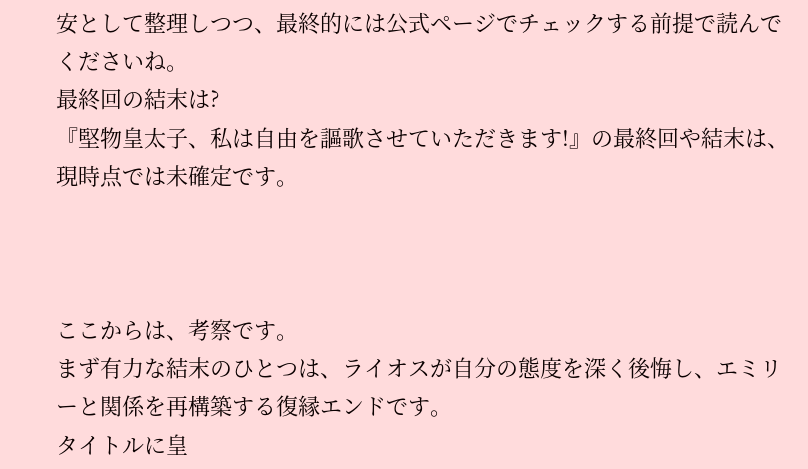安として整理しつつ、最終的には公式ページでチェックする前提で読んでくださいね。
最終回の結末は?
『堅物皇太子、私は自由を謳歌させていただきます!』の最終回や結末は、現時点では未確定です。



ここからは、考察です。
まず有力な結末のひとつは、ライオスが自分の態度を深く後悔し、エミリーと関係を再構築する復縁エンドです。
タイトルに皇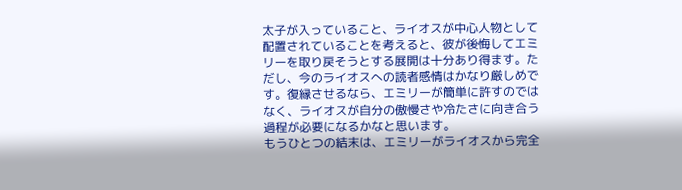太子が入っていること、ライオスが中心人物として配置されていることを考えると、彼が後悔してエミリーを取り戻そうとする展開は十分あり得ます。ただし、今のライオスへの読者感情はかなり厳しめです。復縁させるなら、エミリーが簡単に許すのではなく、ライオスが自分の傲慢さや冷たさに向き合う過程が必要になるかなと思います。
もうひとつの結末は、エミリーがライオスから完全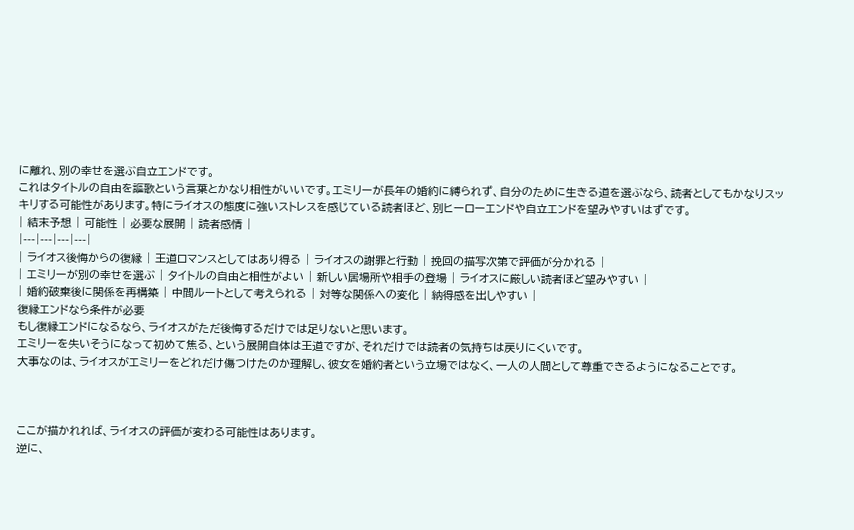に離れ、別の幸せを選ぶ自立エンドです。
これはタイトルの自由を謳歌という言葉とかなり相性がいいです。エミリーが長年の婚約に縛られず、自分のために生きる道を選ぶなら、読者としてもかなりスッキリする可能性があります。特にライオスの態度に強いストレスを感じている読者ほど、別ヒーローエンドや自立エンドを望みやすいはずです。
| 結末予想 | 可能性 | 必要な展開 | 読者感情 |
|---|---|---|---|
| ライオス後悔からの復縁 | 王道ロマンスとしてはあり得る | ライオスの謝罪と行動 | 挽回の描写次第で評価が分かれる |
| エミリーが別の幸せを選ぶ | タイトルの自由と相性がよい | 新しい居場所や相手の登場 | ライオスに厳しい読者ほど望みやすい |
| 婚約破棄後に関係を再構築 | 中間ルートとして考えられる | 対等な関係への変化 | 納得感を出しやすい |
復縁エンドなら条件が必要
もし復縁エンドになるなら、ライオスがただ後悔するだけでは足りないと思います。
エミリーを失いそうになって初めて焦る、という展開自体は王道ですが、それだけでは読者の気持ちは戻りにくいです。
大事なのは、ライオスがエミリーをどれだけ傷つけたのか理解し、彼女を婚約者という立場ではなく、一人の人間として尊重できるようになることです。



ここが描かれれば、ライオスの評価が変わる可能性はあります。
逆に、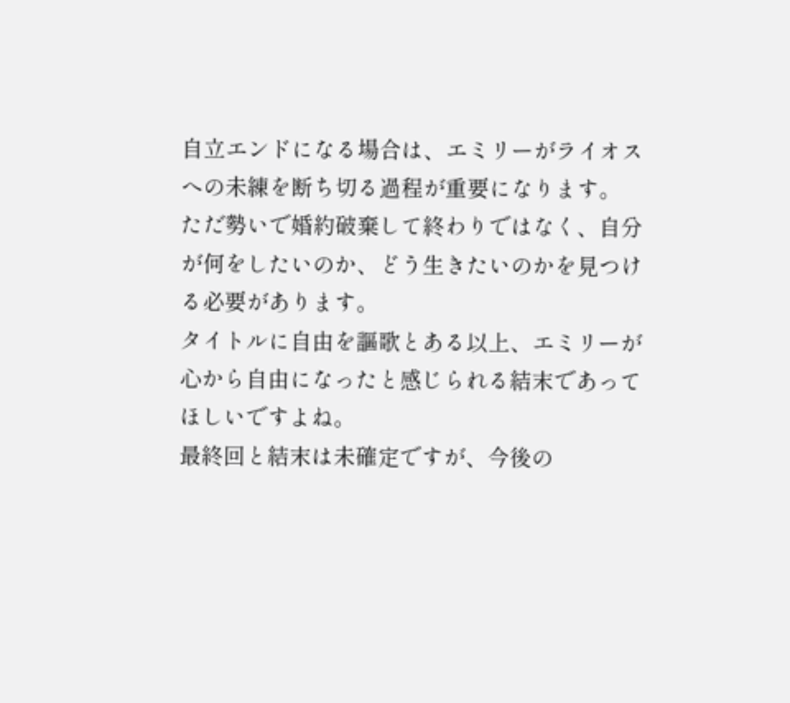自立エンドになる場合は、エミリーがライオスへの未練を断ち切る過程が重要になります。
ただ勢いで婚約破棄して終わりではなく、自分が何をしたいのか、どう生きたいのかを見つける必要があります。
タイトルに自由を謳歌とある以上、エミリーが心から自由になったと感じられる結末であってほしいですよね。
最終回と結末は未確定ですが、今後の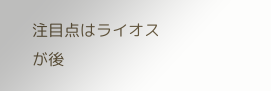注目点はライオスが後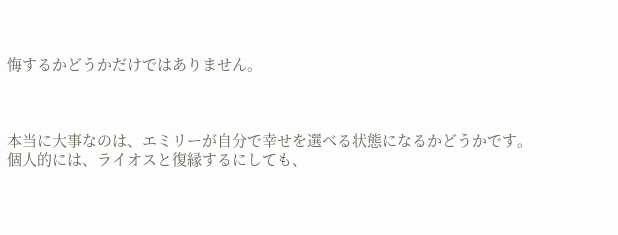悔するかどうかだけではありません。



本当に大事なのは、エミリーが自分で幸せを選べる状態になるかどうかです。
個人的には、ライオスと復縁するにしても、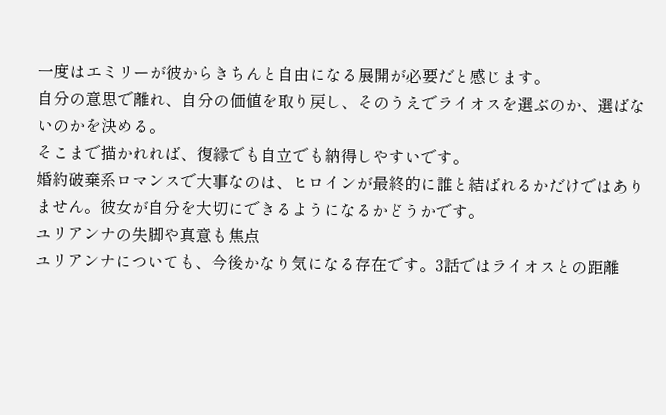一度はエミリーが彼からきちんと自由になる展開が必要だと感じます。
自分の意思で離れ、自分の価値を取り戻し、そのうえでライオスを選ぶのか、選ばないのかを決める。
そこまで描かれれば、復縁でも自立でも納得しやすいです。
婚約破棄系ロマンスで大事なのは、ヒロインが最終的に誰と結ばれるかだけではありません。彼女が自分を大切にできるようになるかどうかです。
ユリアンナの失脚や真意も焦点
ユリアンナについても、今後かなり気になる存在です。3話ではライオスとの距離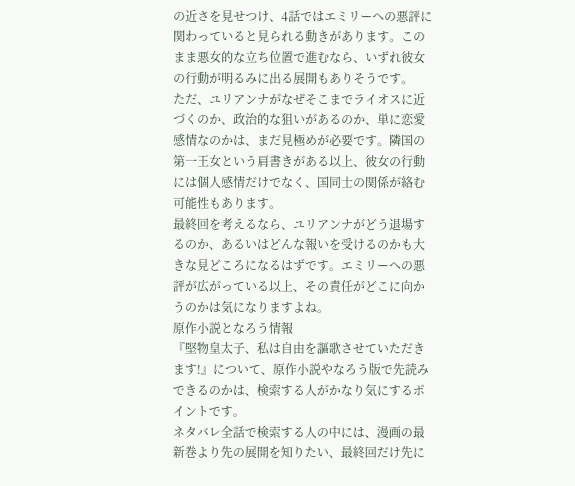の近さを見せつけ、4話ではエミリーへの悪評に関わっていると見られる動きがあります。このまま悪女的な立ち位置で進むなら、いずれ彼女の行動が明るみに出る展開もありそうです。
ただ、ユリアンナがなぜそこまでライオスに近づくのか、政治的な狙いがあるのか、単に恋愛感情なのかは、まだ見極めが必要です。隣国の第一王女という肩書きがある以上、彼女の行動には個人感情だけでなく、国同士の関係が絡む可能性もあります。
最終回を考えるなら、ユリアンナがどう退場するのか、あるいはどんな報いを受けるのかも大きな見どころになるはずです。エミリーへの悪評が広がっている以上、その責任がどこに向かうのかは気になりますよね。
原作小説となろう情報
『堅物皇太子、私は自由を謳歌させていただきます!』について、原作小説やなろう版で先読みできるのかは、検索する人がかなり気にするポイントです。
ネタバレ全話で検索する人の中には、漫画の最新巻より先の展開を知りたい、最終回だけ先に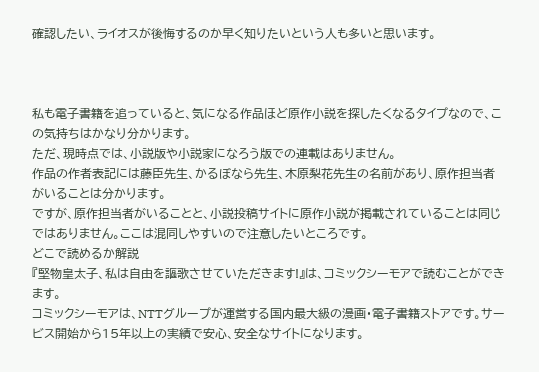確認したい、ライオスが後悔するのか早く知りたいという人も多いと思います。



私も電子書籍を追っていると、気になる作品ほど原作小説を探したくなるタイプなので、この気持ちはかなり分かります。
ただ、現時点では、小説版や小説家になろう版での連載はありません。
作品の作者表記には藤臣先生、かるぼなら先生、木原梨花先生の名前があり、原作担当者がいることは分かります。
ですが、原作担当者がいることと、小説投稿サイトに原作小説が掲載されていることは同じではありません。ここは混同しやすいので注意したいところです。
どこで読めるか解説
『堅物皇太子、私は自由を謳歌させていただきます!』は、コミックシーモアで読むことができます。
コミックシーモアは、NTTグループが運営する国内最大級の漫画・電子書籍ストアです。サービス開始から15年以上の実績で安心、安全なサイトになります。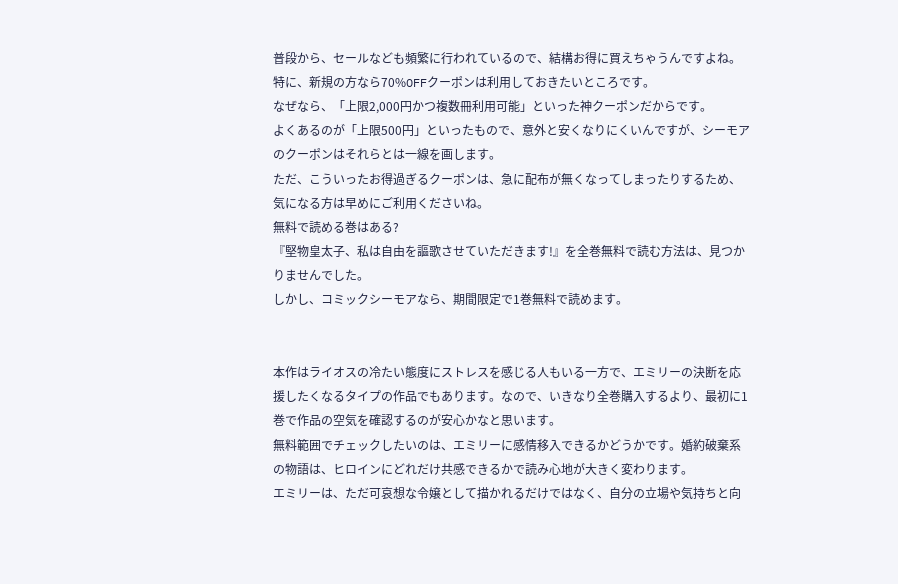普段から、セールなども頻繁に行われているので、結構お得に買えちゃうんですよね。
特に、新規の方なら70%OFFクーポンは利用しておきたいところです。
なぜなら、「上限2,000円かつ複数冊利用可能」といった神クーポンだからです。
よくあるのが「上限500円」といったもので、意外と安くなりにくいんですが、シーモアのクーポンはそれらとは一線を画します。
ただ、こういったお得過ぎるクーポンは、急に配布が無くなってしまったりするため、気になる方は早めにご利用くださいね。
無料で読める巻はある?
『堅物皇太子、私は自由を謳歌させていただきます!』を全巻無料で読む方法は、見つかりませんでした。
しかし、コミックシーモアなら、期間限定で1巻無料で読めます。


本作はライオスの冷たい態度にストレスを感じる人もいる一方で、エミリーの決断を応援したくなるタイプの作品でもあります。なので、いきなり全巻購入するより、最初に1巻で作品の空気を確認するのが安心かなと思います。
無料範囲でチェックしたいのは、エミリーに感情移入できるかどうかです。婚約破棄系の物語は、ヒロインにどれだけ共感できるかで読み心地が大きく変わります。
エミリーは、ただ可哀想な令嬢として描かれるだけではなく、自分の立場や気持ちと向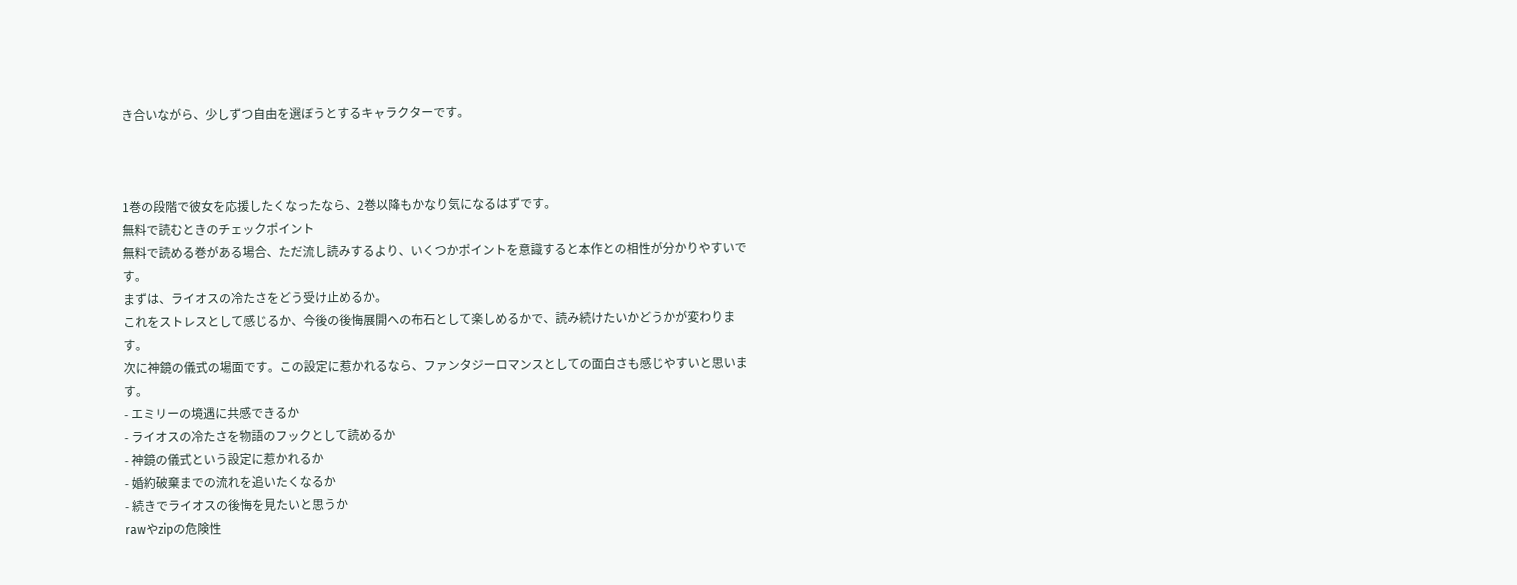き合いながら、少しずつ自由を選ぼうとするキャラクターです。



1巻の段階で彼女を応援したくなったなら、2巻以降もかなり気になるはずです。
無料で読むときのチェックポイント
無料で読める巻がある場合、ただ流し読みするより、いくつかポイントを意識すると本作との相性が分かりやすいです。
まずは、ライオスの冷たさをどう受け止めるか。
これをストレスとして感じるか、今後の後悔展開への布石として楽しめるかで、読み続けたいかどうかが変わります。
次に神鏡の儀式の場面です。この設定に惹かれるなら、ファンタジーロマンスとしての面白さも感じやすいと思います。
- エミリーの境遇に共感できるか
- ライオスの冷たさを物語のフックとして読めるか
- 神鏡の儀式という設定に惹かれるか
- 婚約破棄までの流れを追いたくなるか
- 続きでライオスの後悔を見たいと思うか
rawやzipの危険性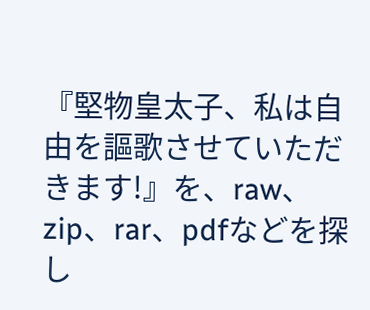『堅物皇太子、私は自由を謳歌させていただきます!』を、raw、zip、rar、pdfなどを探し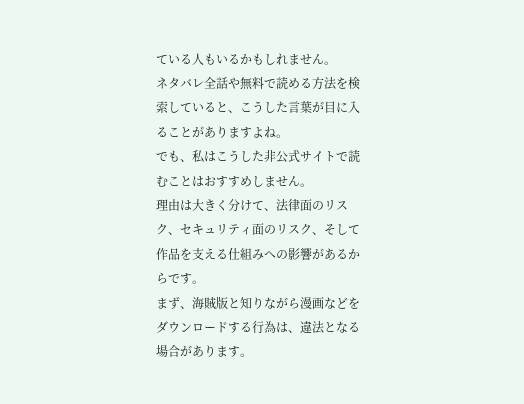ている人もいるかもしれません。
ネタバレ全話や無料で読める方法を検索していると、こうした言葉が目に入ることがありますよね。
でも、私はこうした非公式サイトで読むことはおすすめしません。
理由は大きく分けて、法律面のリスク、セキュリティ面のリスク、そして作品を支える仕組みへの影響があるからです。
まず、海賊版と知りながら漫画などをダウンロードする行為は、違法となる場合があります。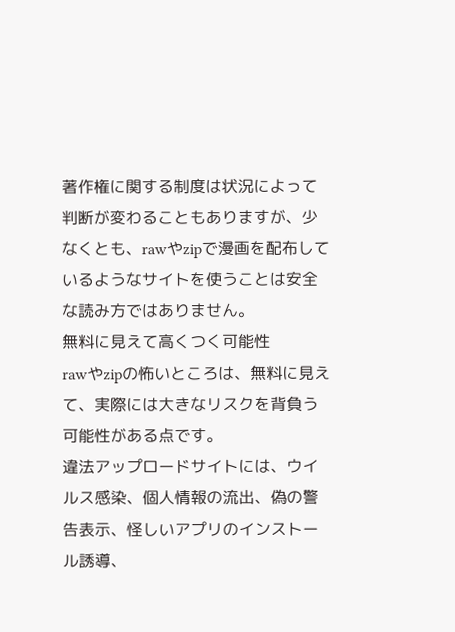著作権に関する制度は状況によって判断が変わることもありますが、少なくとも、rawやzipで漫画を配布しているようなサイトを使うことは安全な読み方ではありません。
無料に見えて高くつく可能性
rawやzipの怖いところは、無料に見えて、実際には大きなリスクを背負う可能性がある点です。
違法アップロードサイトには、ウイルス感染、個人情報の流出、偽の警告表示、怪しいアプリのインストール誘導、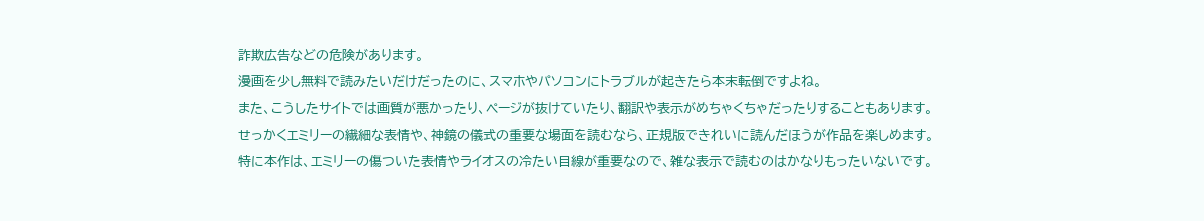詐欺広告などの危険があります。
漫画を少し無料で読みたいだけだったのに、スマホやパソコンにトラブルが起きたら本末転倒ですよね。
また、こうしたサイトでは画質が悪かったり、ページが抜けていたり、翻訳や表示がめちゃくちゃだったりすることもあります。
せっかくエミリーの繊細な表情や、神鏡の儀式の重要な場面を読むなら、正規版できれいに読んだほうが作品を楽しめます。
特に本作は、エミリーの傷ついた表情やライオスの冷たい目線が重要なので、雑な表示で読むのはかなりもったいないです。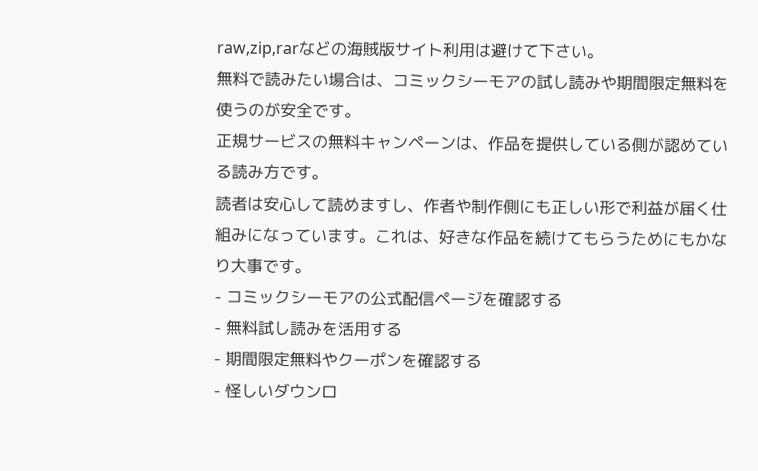raw,zip,rarなどの海賊版サイト利用は避けて下さい。
無料で読みたい場合は、コミックシーモアの試し読みや期間限定無料を使うのが安全です。
正規サービスの無料キャンペーンは、作品を提供している側が認めている読み方です。
読者は安心して読めますし、作者や制作側にも正しい形で利益が届く仕組みになっています。これは、好きな作品を続けてもらうためにもかなり大事です。
- コミックシーモアの公式配信ページを確認する
- 無料試し読みを活用する
- 期間限定無料やクーポンを確認する
- 怪しいダウンロ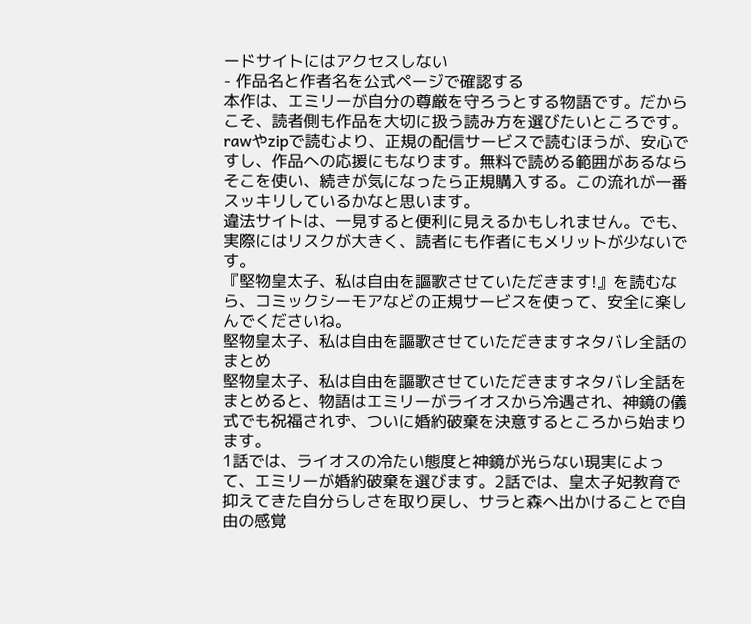ードサイトにはアクセスしない
- 作品名と作者名を公式ページで確認する
本作は、エミリーが自分の尊厳を守ろうとする物語です。だからこそ、読者側も作品を大切に扱う読み方を選びたいところです。
rawやzipで読むより、正規の配信サービスで読むほうが、安心ですし、作品への応援にもなります。無料で読める範囲があるならそこを使い、続きが気になったら正規購入する。この流れが一番スッキリしているかなと思います。
違法サイトは、一見すると便利に見えるかもしれません。でも、実際にはリスクが大きく、読者にも作者にもメリットが少ないです。
『堅物皇太子、私は自由を謳歌させていただきます!』を読むなら、コミックシーモアなどの正規サービスを使って、安全に楽しんでくださいね。
堅物皇太子、私は自由を謳歌させていただきますネタバレ全話のまとめ
堅物皇太子、私は自由を謳歌させていただきますネタバレ全話をまとめると、物語はエミリーがライオスから冷遇され、神鏡の儀式でも祝福されず、ついに婚約破棄を決意するところから始まります。
1話では、ライオスの冷たい態度と神鏡が光らない現実によって、エミリーが婚約破棄を選びます。2話では、皇太子妃教育で抑えてきた自分らしさを取り戻し、サラと森へ出かけることで自由の感覚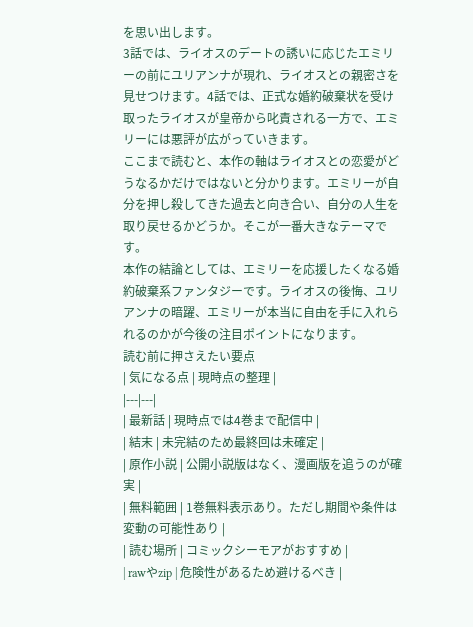を思い出します。
3話では、ライオスのデートの誘いに応じたエミリーの前にユリアンナが現れ、ライオスとの親密さを見せつけます。4話では、正式な婚約破棄状を受け取ったライオスが皇帝から叱責される一方で、エミリーには悪評が広がっていきます。
ここまで読むと、本作の軸はライオスとの恋愛がどうなるかだけではないと分かります。エミリーが自分を押し殺してきた過去と向き合い、自分の人生を取り戻せるかどうか。そこが一番大きなテーマです。
本作の結論としては、エミリーを応援したくなる婚約破棄系ファンタジーです。ライオスの後悔、ユリアンナの暗躍、エミリーが本当に自由を手に入れられるのかが今後の注目ポイントになります。
読む前に押さえたい要点
| 気になる点 | 現時点の整理 |
|---|---|
| 最新話 | 現時点では4巻まで配信中 |
| 結末 | 未完結のため最終回は未確定 |
| 原作小説 | 公開小説版はなく、漫画版を追うのが確実 |
| 無料範囲 | 1巻無料表示あり。ただし期間や条件は変動の可能性あり |
| 読む場所 | コミックシーモアがおすすめ |
| rawやzip | 危険性があるため避けるべき |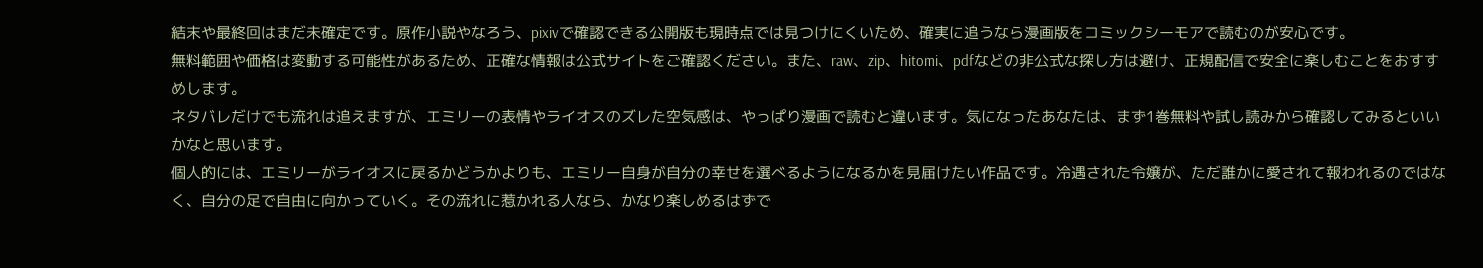結末や最終回はまだ未確定です。原作小説やなろう、pixivで確認できる公開版も現時点では見つけにくいため、確実に追うなら漫画版をコミックシーモアで読むのが安心です。
無料範囲や価格は変動する可能性があるため、正確な情報は公式サイトをご確認ください。また、raw、zip、hitomi、pdfなどの非公式な探し方は避け、正規配信で安全に楽しむことをおすすめします。
ネタバレだけでも流れは追えますが、エミリーの表情やライオスのズレた空気感は、やっぱり漫画で読むと違います。気になったあなたは、まず1巻無料や試し読みから確認してみるといいかなと思います。
個人的には、エミリーがライオスに戻るかどうかよりも、エミリー自身が自分の幸せを選べるようになるかを見届けたい作品です。冷遇された令嬢が、ただ誰かに愛されて報われるのではなく、自分の足で自由に向かっていく。その流れに惹かれる人なら、かなり楽しめるはずで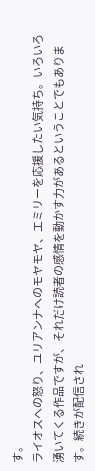す。
ライオスへの怒り、ユリアンナへのモヤモヤ、エミリーを応援したい気持ち。いろいろ湧いてくる作品ですが、それだけ読者の感情を動かす力があるということでもあります。続きが配信され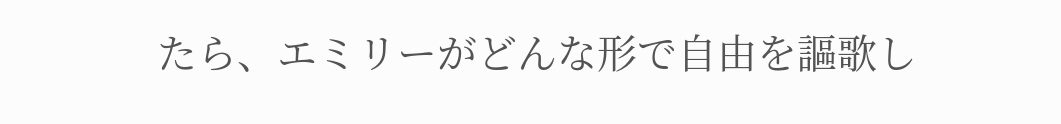たら、エミリーがどんな形で自由を謳歌し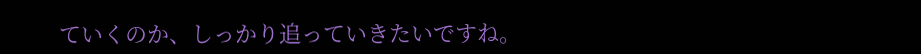ていくのか、しっかり追っていきたいですね。